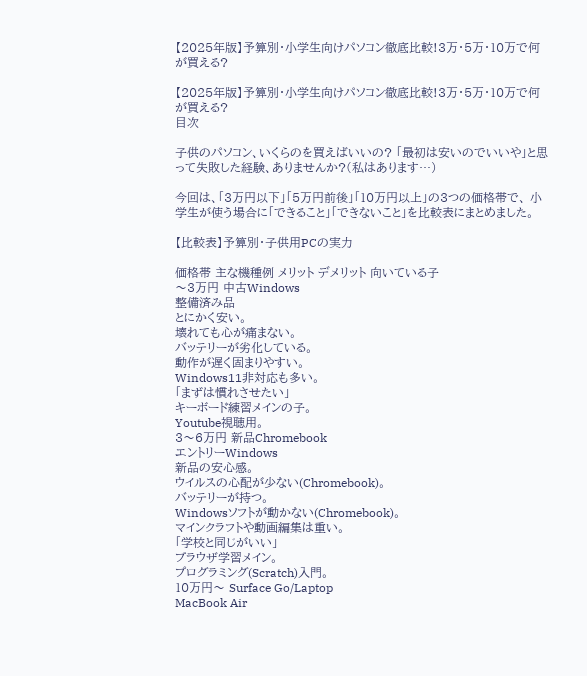【2025年版】予算別・小学生向けパソコン徹底比較!3万・5万・10万で何が買える?

【2025年版】予算別・小学生向けパソコン徹底比較!3万・5万・10万で何が買える?
目次

子供のパソコン、いくらのを買えばいいの? 「最初は安いのでいいや」と思って失敗した経験、ありませんか?(私はあります…)

今回は、「3万円以下」「5万円前後」「10万円以上」の3つの価格帯で、 小学生が使う場合に「できること」「できないこと」を比較表にまとめました。

【比較表】予算別・子供用PCの実力

価格帯 主な機種例 メリット デメリット 向いている子
〜3万円 中古Windows
整備済み品
とにかく安い。
壊れても心が痛まない。
バッテリーが劣化している。
動作が遅く固まりやすい。
Windows11非対応も多い。
「まずは慣れさせたい」
キーボード練習メインの子。
Youtube視聴用。
3〜6万円 新品Chromebook
エントリーWindows
新品の安心感。
ウイルスの心配が少ない(Chromebook)。
バッテリーが持つ。
Windowsソフトが動かない(Chromebook)。
マインクラフトや動画編集は重い。
「学校と同じがいい」
ブラウザ学習メイン。
プログラミング(Scratch)入門。
10万円〜 Surface Go/Laptop
MacBook Air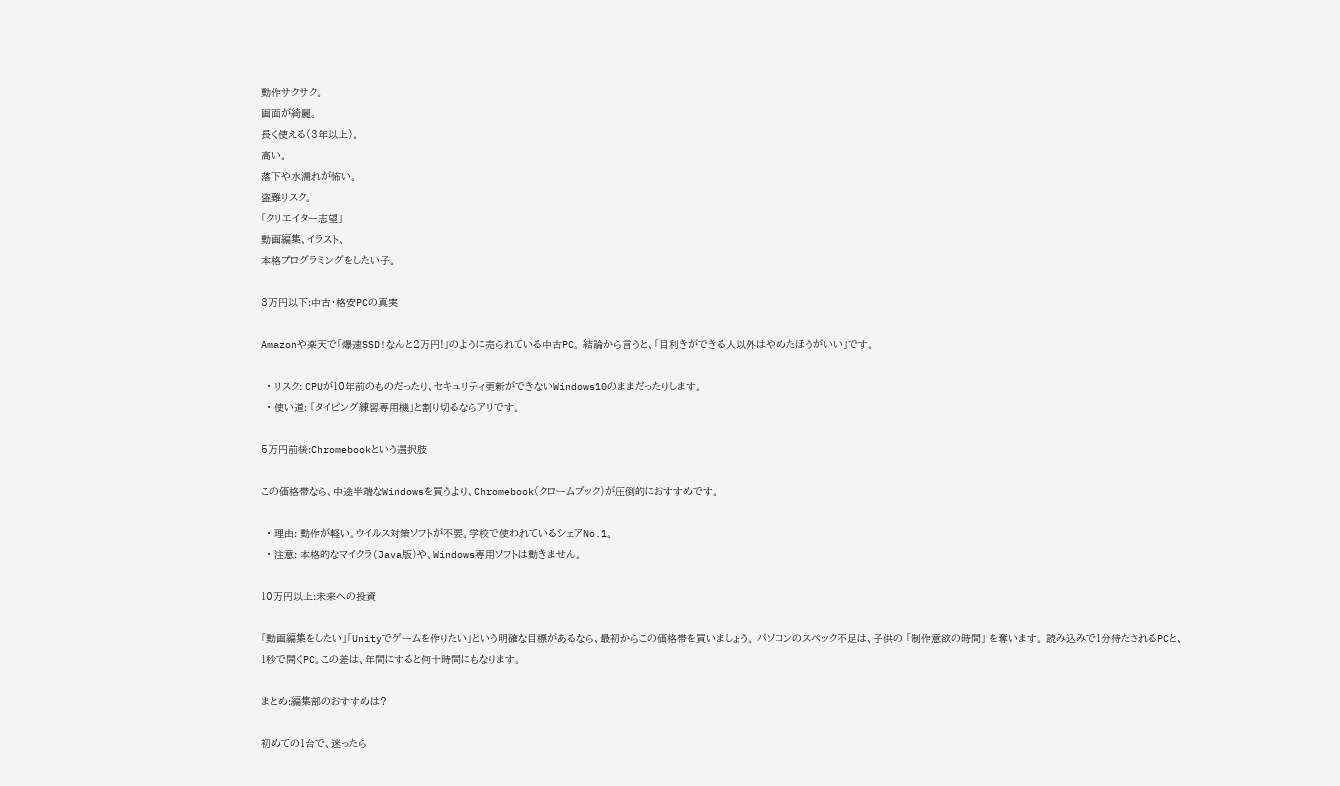動作サクサク。
画面が綺麗。
長く使える(3年以上)。
高い。
落下や水濡れが怖い。
盗難リスク。
「クリエイター志望」
動画編集、イラスト、
本格プログラミングをしたい子。

3万円以下:中古・格安PCの真実

Amazonや楽天で「爆速SSD!なんと2万円!」のように売られている中古PC。 結論から言うと、「目利きができる人以外はやめたほうがいい」です。

  • リスク: CPUが10年前のものだったり、セキュリティ更新ができないWindows10のままだったりします。
  • 使い道: 「タイピング練習専用機」と割り切るならアリです。

5万円前後:Chromebookという選択肢

この価格帯なら、中途半端なWindowsを買うより、Chromebook(クロームブック)が圧倒的におすすめです。

  • 理由: 動作が軽い。ウイルス対策ソフトが不要。学校で使われているシェアNo.1。
  • 注意: 本格的なマイクラ(Java版)や、Windows専用ソフトは動きません。

10万円以上:未来への投資

「動画編集をしたい」「Unityでゲームを作りたい」という明確な目標があるなら、最初からこの価格帯を買いましょう。 パソコンのスペック不足は、子供の 「制作意欲の時間」 を奪います。 読み込みで1分待たされるPCと、1秒で開くPC。この差は、年間にすると何十時間にもなります。

まとめ:編集部のおすすめは?

初めての1台で、迷ったら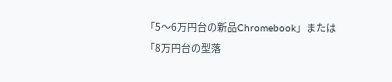「5〜6万円台の新品Chromebook」または「8万円台の型落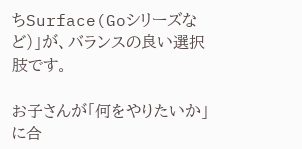ちSurface(Goシリーズなど)」が、バランスの良い選択肢です。

お子さんが「何をやりたいか」に合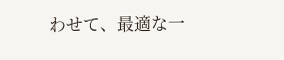わせて、最適な一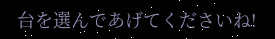台を選んであげてくださいね!